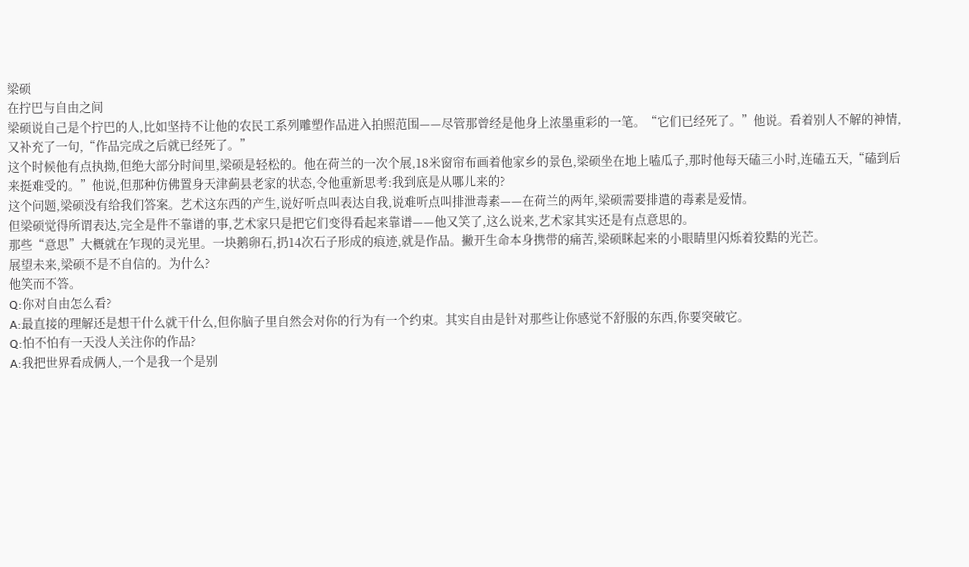梁硕
在拧巴与自由之间
梁硕说自己是个拧巴的人,比如坚持不让他的农民工系列雕塑作品进入拍照范围——尽管那曾经是他身上浓墨重彩的一笔。“它们已经死了。”他说。看着别人不解的神情,又补充了一句,“作品完成之后就已经死了。”
这个时候他有点执拗,但绝大部分时间里,梁硕是轻松的。他在荷兰的一次个展,18米窗帘布画着他家乡的景色,梁硕坐在地上嗑瓜子,那时他每天磕三小时,连磕五天,“磕到后来挺难受的。”他说,但那种仿佛置身天津蓟县老家的状态,令他重新思考:我到底是从哪儿来的?
这个问题,梁硕没有给我们答案。艺术这东西的产生,说好听点叫表达自我,说难听点叫排泄毒素——在荷兰的两年,梁硕需要排遣的毒素是爱情。
但梁硕觉得所谓表达,完全是件不靠谱的事,艺术家只是把它们变得看起来靠谱——他又笑了,这么说来,艺术家其实还是有点意思的。
那些“意思”大概就在乍现的灵光里。一块鹅卵石,扔14次石子形成的痕迹,就是作品。撇开生命本身携带的痛苦,梁硕眯起来的小眼睛里闪烁着狡黠的光芒。
展望未来,梁硕不是不自信的。为什么?
他笑而不答。
Q:你对自由怎么看?
A:最直接的理解还是想干什么就干什么,但你脑子里自然会对你的行为有一个约束。其实自由是针对那些让你感觉不舒服的东西,你要突破它。
Q:怕不怕有一天没人关注你的作品?
A:我把世界看成俩人,一个是我一个是别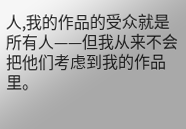人,我的作品的受众就是所有人——但我从来不会把他们考虑到我的作品里。